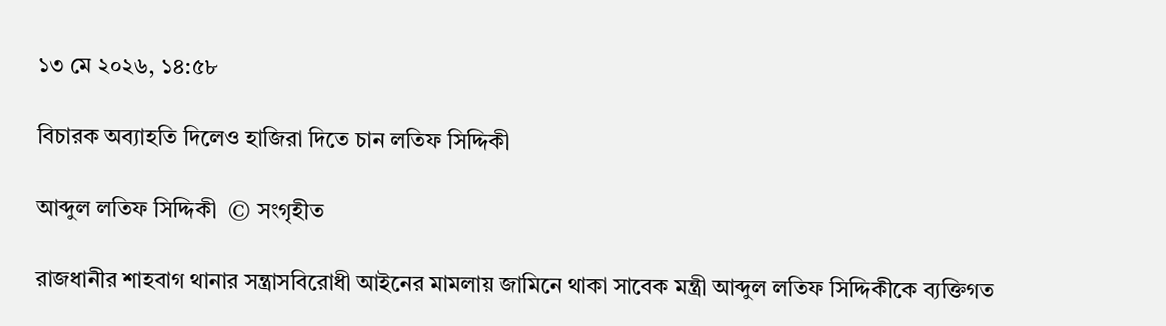১৩ মে ২০২৬, ১৪:৫৮

বিচারক অব্যাহতি দিলেও হাজিরা দিতে চান লতিফ সিদ্দিকী

আব্দুল লতিফ সিদ্দিকী  © সংগৃহীত

রাজধানীর শাহবাগ থানার সন্ত্রাসবিরোধী আইনের মামলায় জামিনে থাকা সাবেক মন্ত্রী আব্দুল লতিফ সিদ্দিকীকে ব্যক্তিগত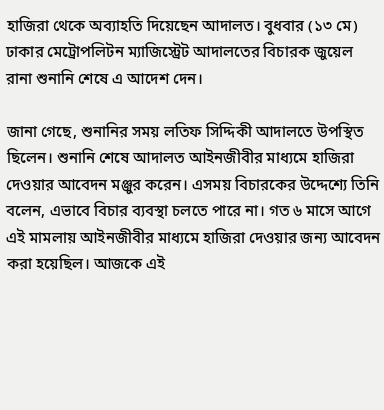হাজিরা থেকে অব্যাহতি দিয়েছেন আদালত। বুধবার (১৩ মে) ঢাকার মেট্রোপলিটন ম্যাজিস্ট্রেট আদালতের বিচারক জুয়েল রানা শুনানি শেষে এ আদেশ দেন।

জানা গেছে, শুনানির সময় লতিফ সিদ্দিকী আদালতে উপস্থিত ছিলেন। শুনানি শেষে আদালত আইনজীবীর মাধ্যমে হাজিরা দেওয়ার আবেদন মঞ্জুর করেন। এসময় বিচারকের উদ্দেশ্যে তিনি বলেন, এভাবে বিচার ব্যবস্থা চলতে পারে না। গত ৬ মাসে আগে এই মামলায় আইনজীবীর মাধ্যমে হাজিরা দেওয়ার জন্য আবেদন করা হয়েছিল। আজকে এই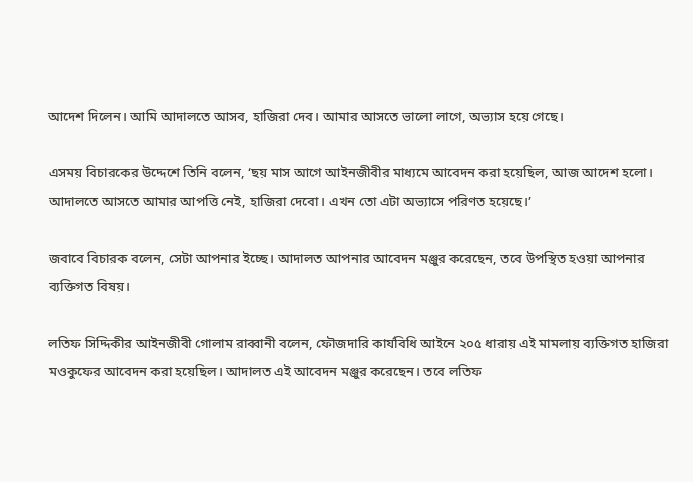আদেশ দিলেন। আমি আদালতে আসব, হাজিরা দেব। আমার আসতে ভালো লাগে, অভ্যাস হয়ে গেছে।

এসময় বিচারকের উদ্দেশে তিনি বলেন, ‘ছয় মাস আগে আইনজীবীর মাধ্যমে আবেদন করা হয়েছিল, আজ আদেশ হলো। আদালতে আসতে আমার আপত্তি নেই, হাজিরা দেবো। এখন তো এটা অভ্যাসে পরিণত হয়েছে।’

জবাবে বিচারক বলেন, সেটা আপনার ইচ্ছে। আদালত আপনার আবেদন মঞ্জুর করেছেন, তবে উপস্থিত হওয়া আপনার ব্যক্তিগত বিষয়।

লতিফ সিদ্দিকীর আইনজীবী গোলাম রাব্বানী বলেন, ফৌজদারি কার্যবিধি আইনে ২০৫ ধারায় এই মামলায় ব্যক্তিগত হাজিরা মওকুফের আবেদন করা হয়েছিল। আদালত এই আবেদন মঞ্জুর করেছেন। তবে লতিফ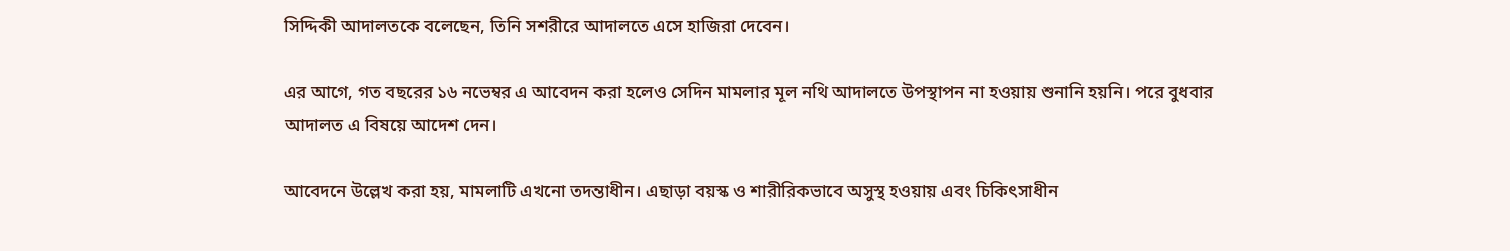সিদ্দিকী আদালতকে বলেছেন, তিনি সশরীরে আদালতে এসে হাজিরা দেবেন।

এর আগে, গত বছরের ১৬ নভেম্বর এ আবেদন করা হলেও সেদিন মামলার মূল নথি আদালতে উপস্থাপন না হওয়ায় শুনানি হয়নি। পরে বুধবার আদালত এ বিষয়ে আদেশ দেন।

আবেদনে উল্লেখ করা হয়, মামলাটি এখনো তদন্তাধীন। এছাড়া বয়স্ক ও শারীরিকভাবে অসুস্থ হওয়ায় এবং চিকিৎসাধীন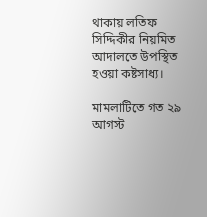থাকায় লতিফ সিদ্দিকীর নিয়মিত আদালতে উপস্থিত হওয়া কষ্টসাধ্য।

মামলাটিতে গত ২৯ আগস্ট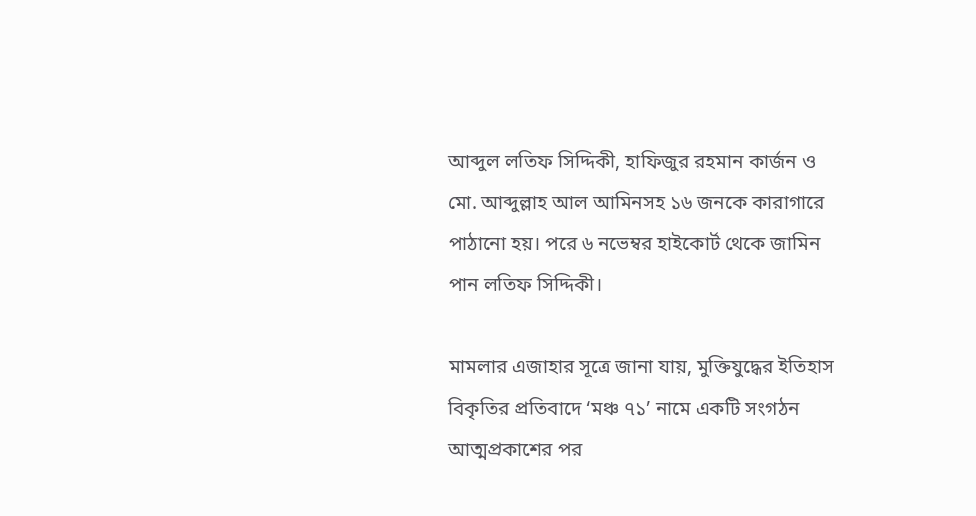আব্দুল লতিফ সিদ্দিকী, হাফিজুর রহমান কার্জন ও মো. আব্দুল্লাহ আল আমিনসহ ১৬ জনকে কারাগারে পাঠানো হয়। পরে ৬ নভেম্বর হাইকোর্ট থেকে জামিন পান লতিফ সিদ্দিকী।

মামলার এজাহার সূত্রে জানা যায়, মুক্তিযুদ্ধের ইতিহাস বিকৃতির প্রতিবাদে ‘মঞ্চ ৭১’ নামে একটি সংগঠন আত্মপ্রকাশের পর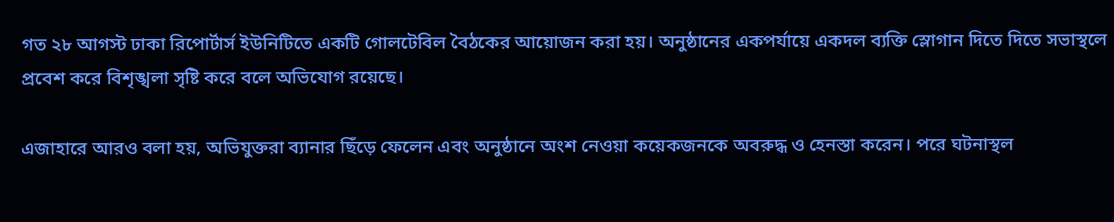গত ২৮ আগস্ট ঢাকা রিপোর্টার্স ইউনিটিতে একটি গোলটেবিল বৈঠকের আয়োজন করা হয়। অনুষ্ঠানের একপর্যায়ে একদল ব্যক্তি স্লোগান দিতে দিতে সভাস্থলে প্রবেশ করে বিশৃঙ্খলা সৃষ্টি করে বলে অভিযোগ রয়েছে।

এজাহারে আরও বলা হয়, অভিযুক্তরা ব্যানার ছিঁড়ে ফেলেন এবং অনুষ্ঠানে অংশ নেওয়া কয়েকজনকে অবরুদ্ধ ও হেনস্তা করেন। পরে ঘটনাস্থল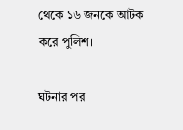থেকে ১৬ জনকে আটক করে পুলিশ।

ঘটনার পর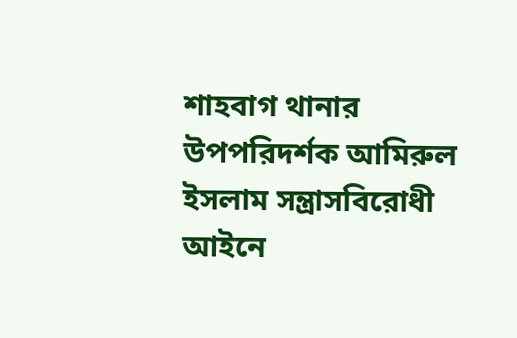শাহবাগ থানার উপপরিদর্শক আমিরুল ইসলাম সন্ত্রাসবিরোধী আইনে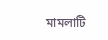মামলাটি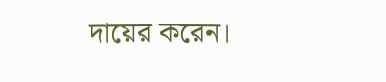দায়ের করেন।